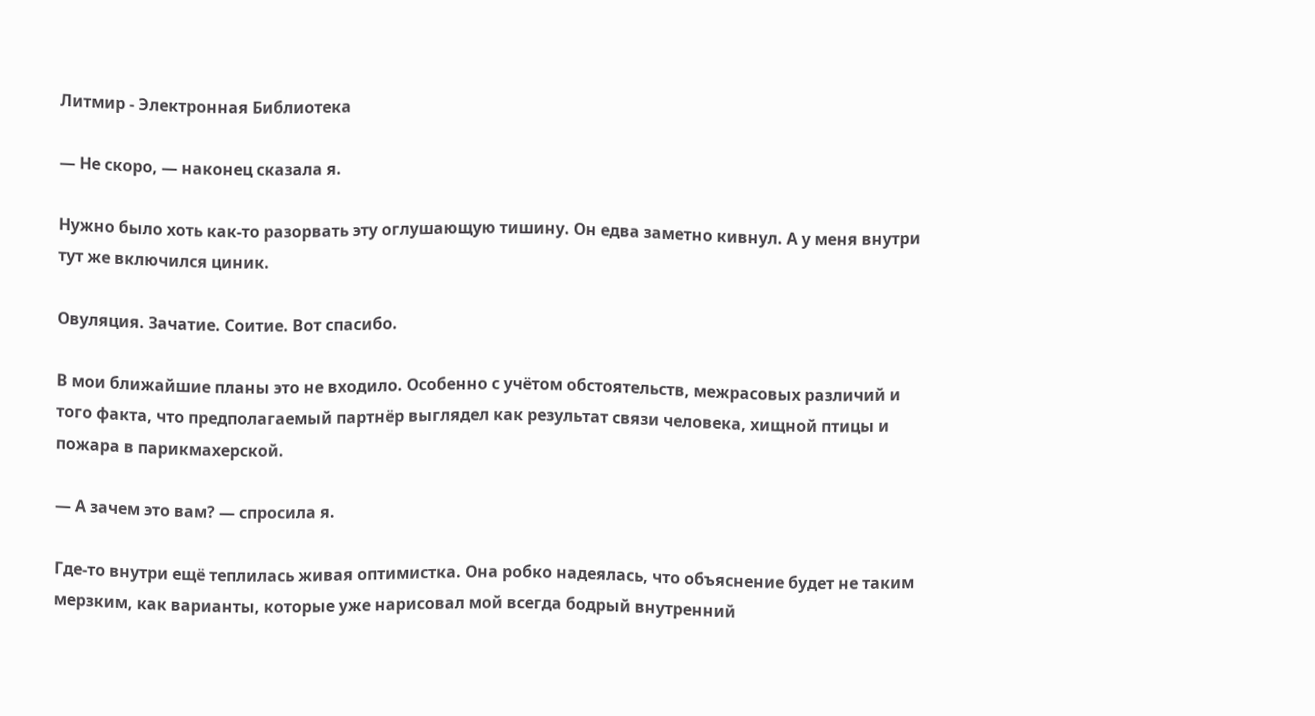Литмир - Электронная Библиотека

— Не скоро, — наконец сказала я.

Нужно было хоть как-то разорвать эту оглушающую тишину. Он едва заметно кивнул. А у меня внутри тут же включился циник.

Овуляция. Зачатие. Соитие. Вот спасибо.

В мои ближайшие планы это не входило. Особенно с учётом обстоятельств, межрасовых различий и того факта, что предполагаемый партнёр выглядел как результат связи человека, хищной птицы и пожара в парикмахерской.

— А зачем это вам? — спросила я.

Где-то внутри ещё теплилась живая оптимистка. Она робко надеялась, что объяснение будет не таким мерзким, как варианты, которые уже нарисовал мой всегда бодрый внутренний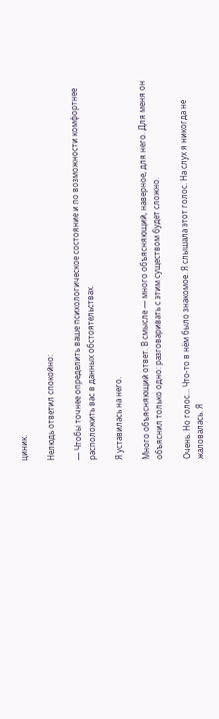циник.

Нелюдь ответил спокойно:

— Чтобы точнее определить ваше психологическое состояние и по возможности комфортнее расположить вас в данных обстоятельствах.

Я уставилась на него.

Много объясняющий ответ. В смысле — много объясняющий, наверное, для него. Для меня он объяснил только одно: разговаривать с этим существом будет сложно.

Очень. Но голос… Что-то в нём было знакомое. Я слышала этот голос. На слух я никогда не жаловалась. Я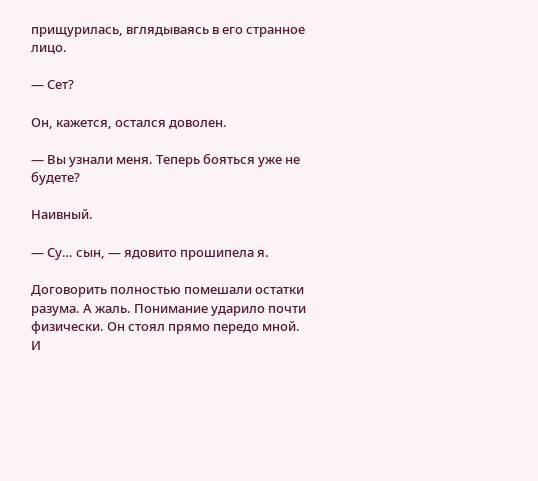прищурилась, вглядываясь в его странное лицо.

— Сет?

Он, кажется, остался доволен.

— Вы узнали меня. Теперь бояться уже не будете?

Наивный.

— Су… сын, — ядовито прошипела я.

Договорить полностью помешали остатки разума. А жаль. Понимание ударило почти физически. Он стоял прямо передо мной. И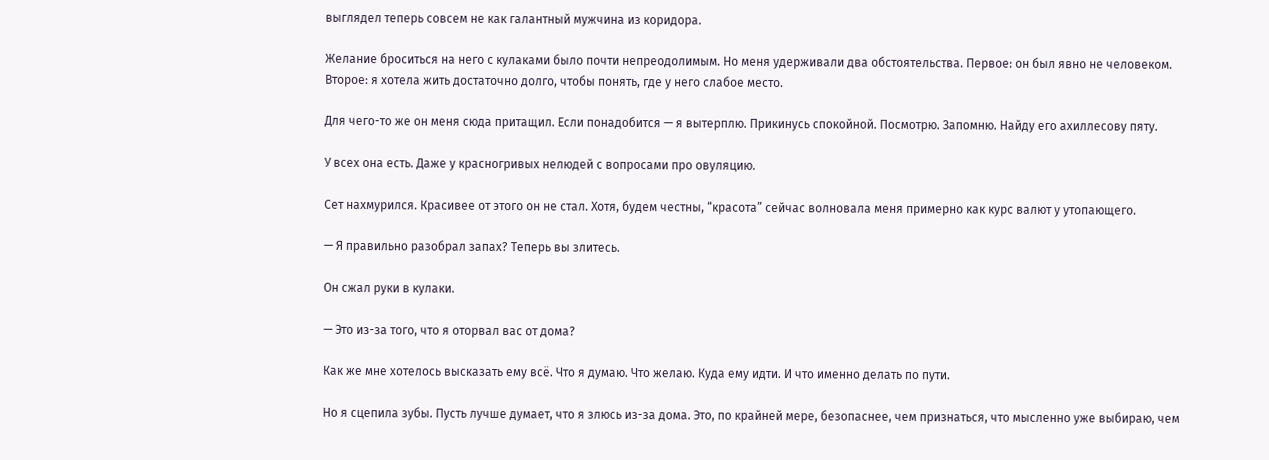выглядел теперь совсем не как галантный мужчина из коридора.

Желание броситься на него с кулаками было почти непреодолимым. Но меня удерживали два обстоятельства. Первое: он был явно не человеком. Второе: я хотела жить достаточно долго, чтобы понять, где у него слабое место.

Для чего-то же он меня сюда притащил. Если понадобится — я вытерплю. Прикинусь спокойной. Посмотрю. Запомню. Найду его ахиллесову пяту.

У всех она есть. Даже у красногривых нелюдей с вопросами про овуляцию.

Сет нахмурился. Красивее от этого он не стал. Хотя, будем честны, “красота” сейчас волновала меня примерно как курс валют у утопающего.

— Я правильно разобрал запах? Теперь вы злитесь.

Он сжал руки в кулаки.

— Это из-за того, что я оторвал вас от дома?

Как же мне хотелось высказать ему всё. Что я думаю. Что желаю. Куда ему идти. И что именно делать по пути.

Но я сцепила зубы. Пусть лучше думает, что я злюсь из-за дома. Это, по крайней мере, безопаснее, чем признаться, что мысленно уже выбираю, чем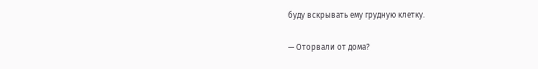буду вскрывать ему грудную клетку.

— Оторвали от дома?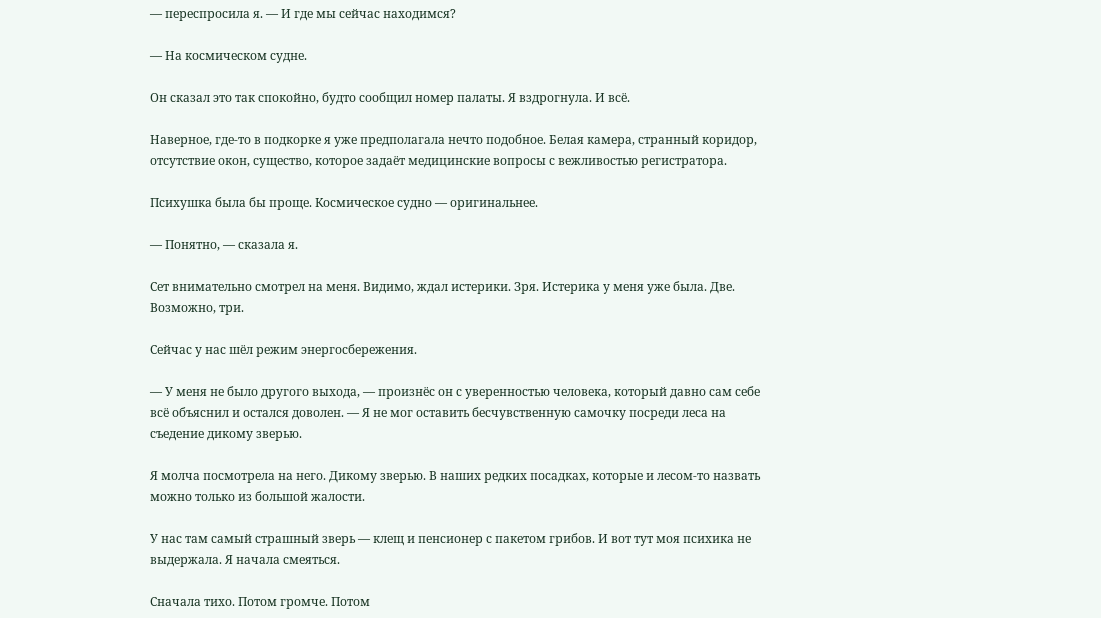— переспросила я. — И где мы сейчас находимся?

— На космическом судне.

Он сказал это так спокойно, будто сообщил номер палаты. Я вздрогнула. И всё.

Наверное, где-то в подкорке я уже предполагала нечто подобное. Белая камера, странный коридор, отсутствие окон, существо, которое задаёт медицинские вопросы с вежливостью регистратора.

Психушка была бы проще. Космическое судно — оригинальнее.

— Понятно, — сказала я.

Сет внимательно смотрел на меня. Видимо, ждал истерики. Зря. Истерика у меня уже была. Две. Возможно, три.

Сейчас у нас шёл режим энергосбережения.

— У меня не было другого выхода, — произнёс он с уверенностью человека, который давно сам себе всё объяснил и остался доволен. — Я не мог оставить бесчувственную самочку посреди леса на съедение дикому зверью.

Я молча посмотрела на него. Дикому зверью. В наших редких посадках, которые и лесом-то назвать можно только из большой жалости.

У нас там самый страшный зверь — клещ и пенсионер с пакетом грибов. И вот тут моя психика не выдержала. Я начала смеяться.

Сначала тихо. Потом громче. Потом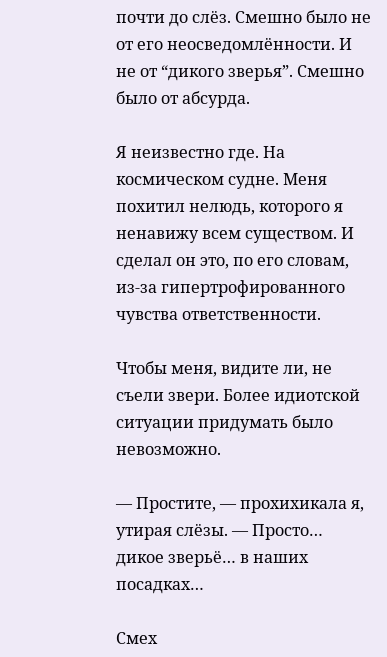почти до слёз. Смешно было не от его неосведомлённости. И не от “дикого зверья”. Смешно было от абсурда.

Я неизвестно где. На космическом судне. Меня похитил нелюдь, которого я ненавижу всем существом. И сделал он это, по его словам, из-за гипертрофированного чувства ответственности.

Чтобы меня, видите ли, не съели звери. Более идиотской ситуации придумать было невозможно.

— Простите, — прохихикала я, утирая слёзы. — Просто… дикое зверьё… в наших посадках…

Смех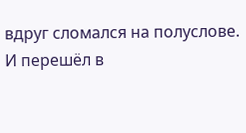вдруг сломался на полуслове. И перешёл в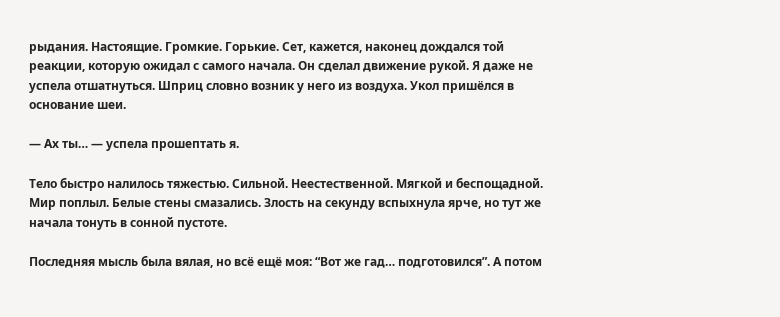рыдания. Настоящие. Громкие. Горькие. Сет, кажется, наконец дождался той реакции, которую ожидал с самого начала. Он сделал движение рукой. Я даже не успела отшатнуться. Шприц словно возник у него из воздуха. Укол пришёлся в основание шеи.

— Ах ты… — успела прошептать я.

Тело быстро налилось тяжестью. Сильной. Неестественной. Мягкой и беспощадной. Мир поплыл. Белые стены смазались. Злость на секунду вспыхнула ярче, но тут же начала тонуть в сонной пустоте.

Последняя мысль была вялая, но всё ещё моя: “Вот же гад… подготовился”. А потом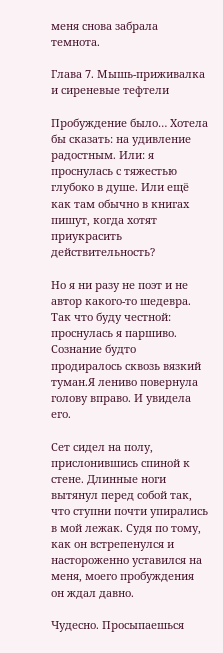меня снова забрала темнота.

Глава 7. Мышь-приживалка и сиреневые тефтели

Пробуждение было… Хотела бы сказать: на удивление радостным. Или: я проснулась с тяжестью глубоко в душе. Или ещё как там обычно в книгах пишут, когда хотят приукрасить действительность?

Но я ни разу не поэт и не автор какого-то шедевра. Так что буду честной: проснулась я паршиво. Сознание будто продиралось сквозь вязкий туман.Я лениво повернула голову вправо. И увидела его.

Сет сидел на полу, прислонившись спиной к стене. Длинные ноги вытянул перед собой так, что ступни почти упирались в мой лежак. Судя по тому, как он встрепенулся и настороженно уставился на меня, моего пробуждения он ждал давно.

Чудесно. Просыпаешься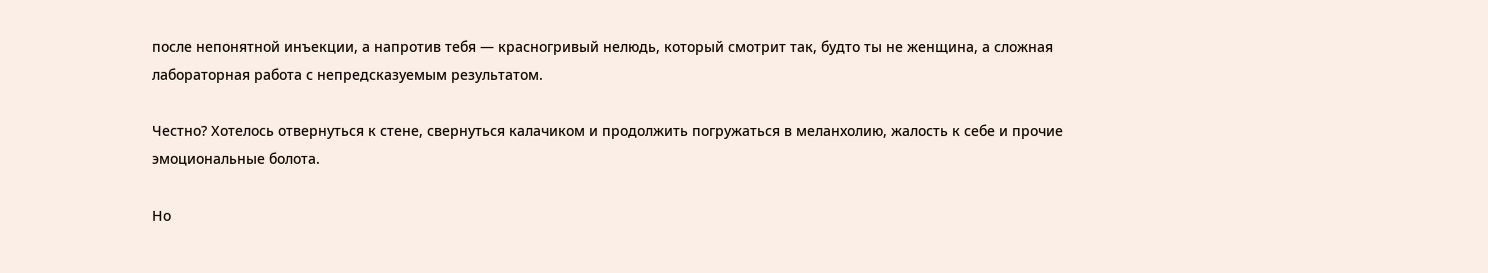после непонятной инъекции, а напротив тебя — красногривый нелюдь, который смотрит так, будто ты не женщина, а сложная лабораторная работа с непредсказуемым результатом.

Честно? Хотелось отвернуться к стене, свернуться калачиком и продолжить погружаться в меланхолию, жалость к себе и прочие эмоциональные болота.

Но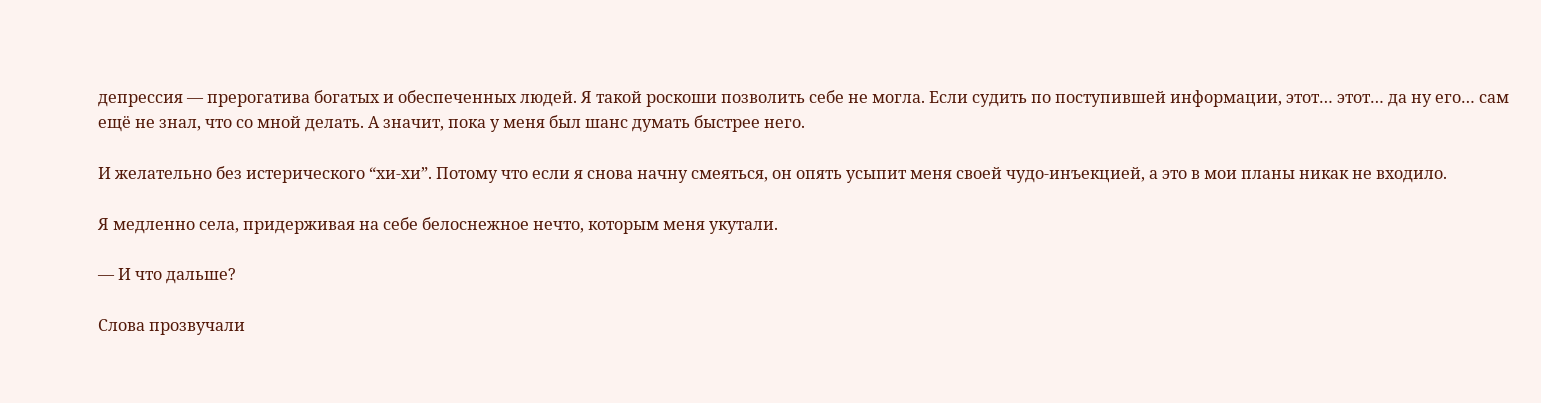депрессия — прерогатива богатых и обеспеченных людей. Я такой роскоши позволить себе не могла. Если судить по поступившей информации, этот… этот… да ну его… сам ещё не знал, что со мной делать. А значит, пока у меня был шанс думать быстрее него.

И желательно без истерического “хи-хи”. Потому что если я снова начну смеяться, он опять усыпит меня своей чудо-инъекцией, а это в мои планы никак не входило.

Я медленно села, придерживая на себе белоснежное нечто, которым меня укутали.

— И что дальше?

Слова прозвучали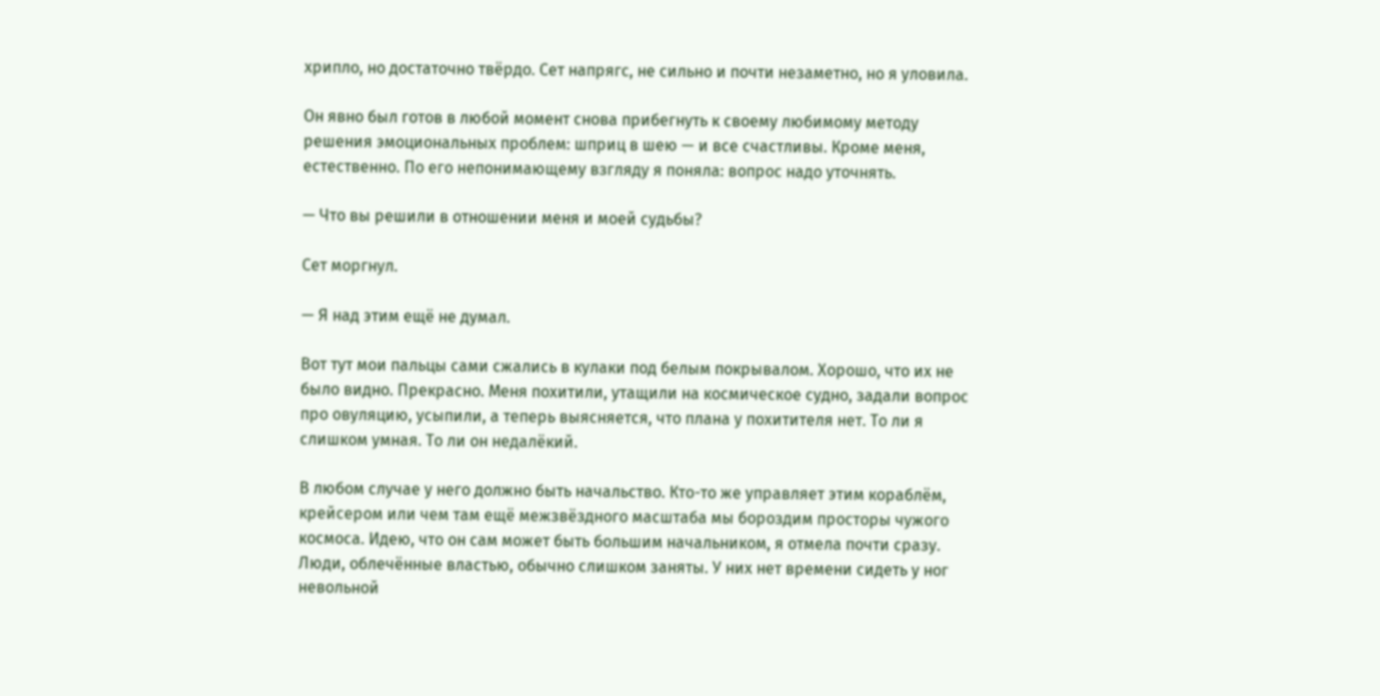хрипло, но достаточно твёрдо. Сет напрягс, не сильно и почти незаметно, но я уловила.

Он явно был готов в любой момент снова прибегнуть к своему любимому методу решения эмоциональных проблем: шприц в шею — и все счастливы. Кроме меня, естественно. По его непонимающему взгляду я поняла: вопрос надо уточнять.

— Что вы решили в отношении меня и моей судьбы?

Сет моргнул.

— Я над этим ещё не думал.

Вот тут мои пальцы сами сжались в кулаки под белым покрывалом. Хорошо, что их не было видно. Прекрасно. Меня похитили, утащили на космическое судно, задали вопрос про овуляцию, усыпили, а теперь выясняется, что плана у похитителя нет. То ли я слишком умная. То ли он недалёкий.

В любом случае у него должно быть начальство. Кто-то же управляет этим кораблём, крейсером или чем там ещё межзвёздного масштаба мы бороздим просторы чужого космоса. Идею, что он сам может быть большим начальником, я отмела почти сразу. Люди, облечённые властью, обычно слишком заняты. У них нет времени сидеть у ног невольной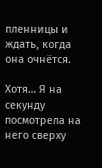пленницы и ждать, когда она очнётся.

Хотя… Я на секунду посмотрела на него сверху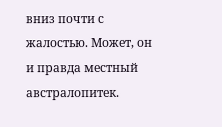вниз почти с жалостью. Может, он и правда местный австралопитек.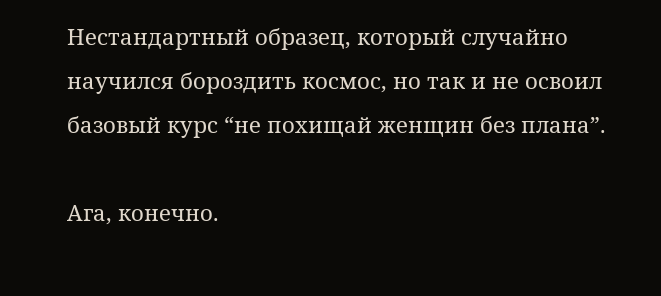Нестандартный образец, который случайно научился бороздить космос, но так и не освоил базовый курс “не похищай женщин без плана”.

Ага, конечно.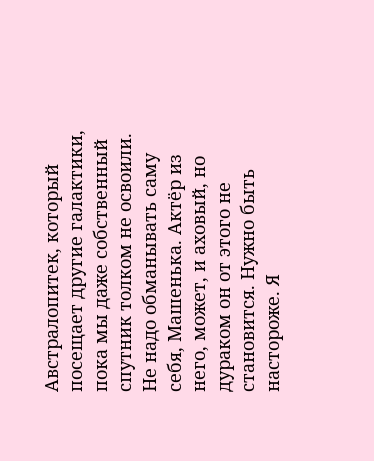Австралопитек, который посещает другие галактики, пока мы даже собственный спутник толком не освоили. Не надо обманывать саму себя, Машенька. Актёр из него, может, и аховый, но дураком он от этого не становится. Нужно быть настороже. Я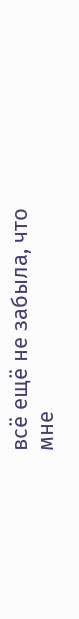всё ещё не забыла, что мне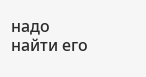надо найти его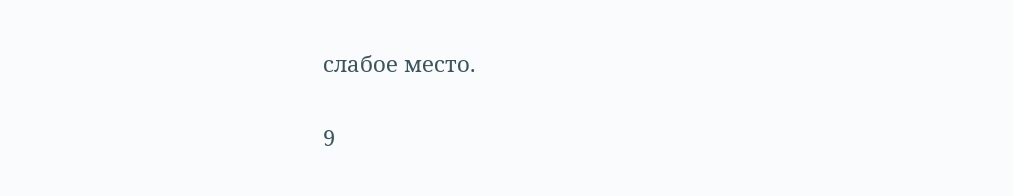слабое место.

9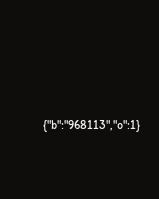{"b":"968113","o":1}